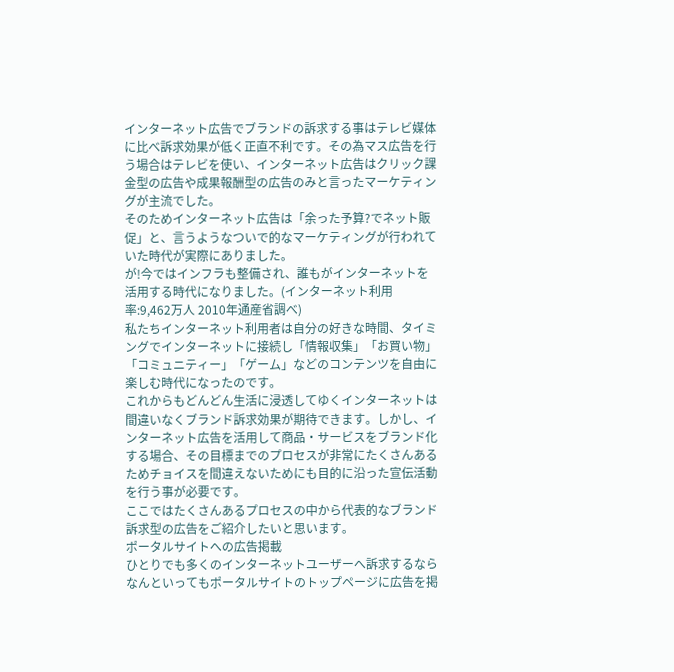インターネット広告でブランドの訴求する事はテレビ媒体に比べ訴求効果が低く正直不利です。その為マス広告を行う場合はテレビを使い、インターネット広告はクリック課金型の広告や成果報酬型の広告のみと言ったマーケティングが主流でした。
そのためインターネット広告は「余った予算?でネット販促」と、言うようなついで的なマーケティングが行われていた時代が実際にありました。
が!今ではインフラも整備され、誰もがインターネットを活用する時代になりました。(インターネット利用率:9,462万人 2010年通産省調べ)
私たちインターネット利用者は自分の好きな時間、タイミングでインターネットに接続し「情報収集」「お買い物」「コミュニティー」「ゲーム」などのコンテンツを自由に楽しむ時代になったのです。
これからもどんどん生活に浸透してゆくインターネットは間違いなくブランド訴求効果が期待できます。しかし、インターネット広告を活用して商品・サービスをブランド化する場合、その目標までのプロセスが非常にたくさんあるためチョイスを間違えないためにも目的に沿った宣伝活動を行う事が必要です。
ここではたくさんあるプロセスの中から代表的なブランド訴求型の広告をご紹介したいと思います。
ポータルサイトへの広告掲載
ひとりでも多くのインターネットユーザーへ訴求するならなんといってもポータルサイトのトップページに広告を掲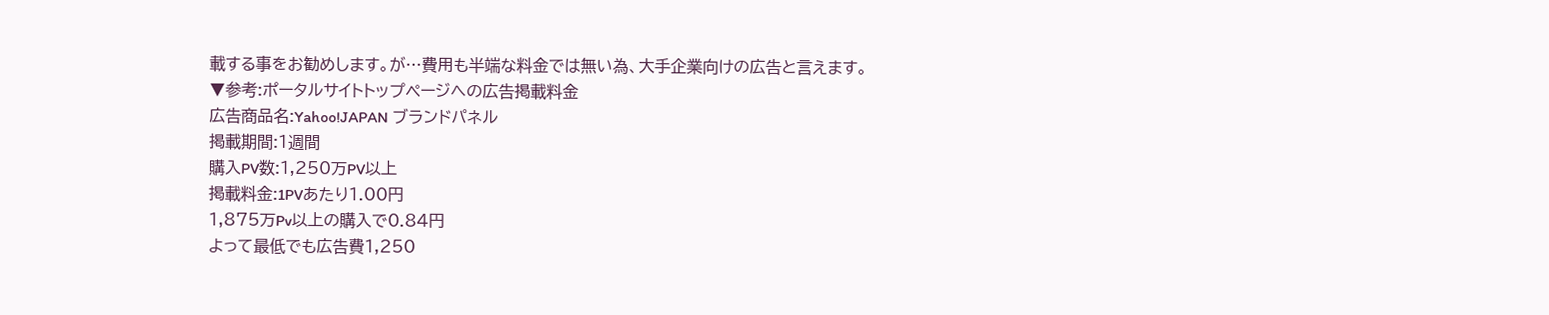載する事をお勧めします。が…費用も半端な料金では無い為、大手企業向けの広告と言えます。
▼参考:ポータルサイトトップページへの広告掲載料金
広告商品名:Yahoo!JAPAN ブランドパネル
掲載期間:1週間
購入PV数:1,250万PV以上
掲載料金:1PVあたり1.00円
1,875万Pv以上の購入で0.84円
よって最低でも広告費1,250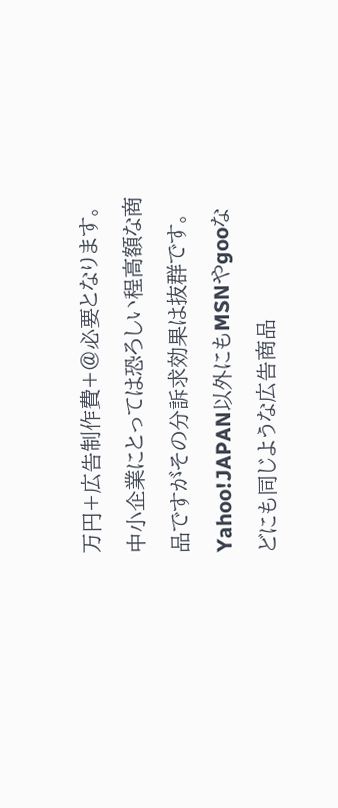万円+広告制作費+@必要となります。
中小企業にとっては恐ろしい程高額な商品ですがその分訴求効果は抜群です。
Yahoo!JAPAN以外にもMSNやgooなどにも同じような広告商品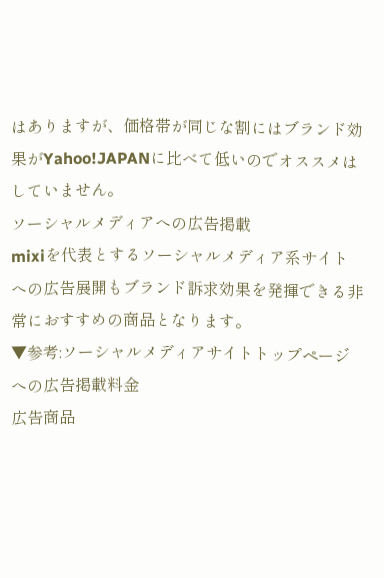はありますが、価格帯が同じな割にはブランド効果がYahoo!JAPANに比べて低いのでオススメはしていません。
ソーシャルメディアへの広告掲載
mixiを代表とするソーシャルメディア系サイトへの広告展開もブランド訴求効果を発揮できる非常におすすめの商品となります。
▼参考:ソーシャルメディアサイトトップページへの広告掲載料金
広告商品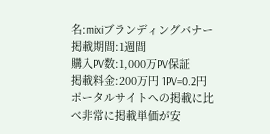名:mixiブランディングバナー
掲載期間:1週間
購入PV数:1,000万PV保証
掲載料金:200万円 1PV=0.2円
ポータルサイトへの掲載に比べ非常に掲載単価が安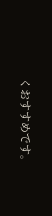くおすすめです。